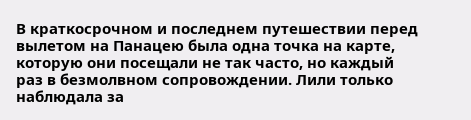В краткосрочном и последнем путешествии перед вылетом на Панацею была одна точка на карте, которую они посещали не так часто, но каждый раз в безмолвном сопровождении. Лили только наблюдала за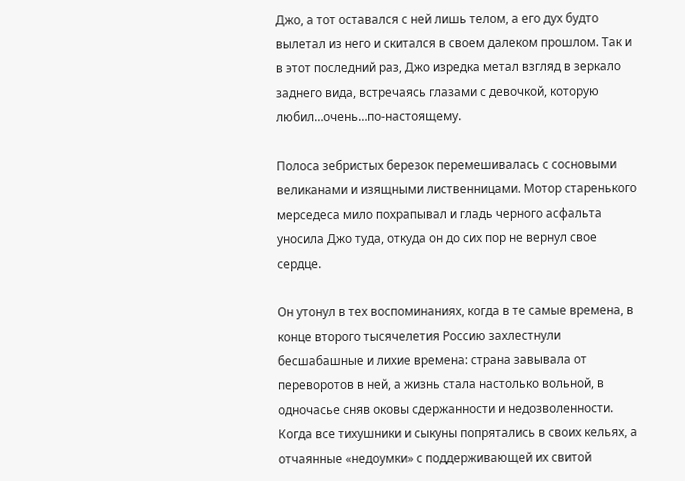Джо, а тот оставался с ней лишь телом, а его дух будто вылетал из него и скитался в своем далеком прошлом. Так и в этот последний раз, Джо изредка метал взгляд в зеркало заднего вида, встречаясь глазами с девочкой, которую любил…очень…по-настоящему.

Полоса зебристых березок перемешивалась с сосновыми великанами и изящными лиственницами. Мотор старенького мерседеса мило похрапывал и гладь черного асфальта уносила Джо туда, откуда он до сих пор не вернул свое сердце.

Он утонул в тех воспоминаниях, когда в те самые времена, в конце второго тысячелетия Россию захлестнули бесшабашные и лихие времена: страна завывала от переворотов в ней, а жизнь стала настолько вольной, в одночасье сняв оковы сдержанности и недозволенности. Когда все тихушники и сыкуны попрятались в своих кельях, а отчаянные «недоумки» с поддерживающей их свитой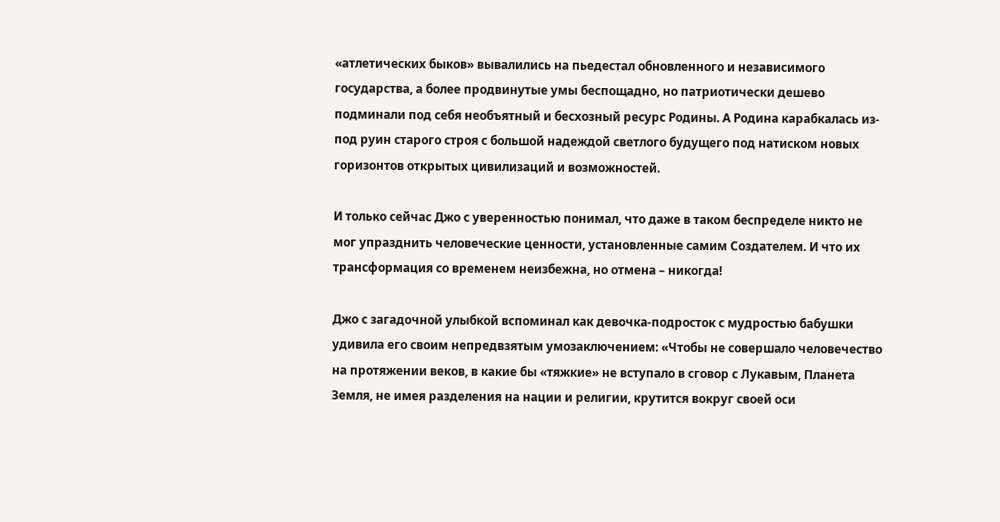«атлетических быков» вывалились на пьедестал обновленного и независимого государства, а более продвинутые умы беспощадно, но патриотически дешево подминали под себя необъятный и бесхозный ресурс Родины. А Родина карабкалась из-под руин старого строя с большой надеждой светлого будущего под натиском новых горизонтов открытых цивилизаций и возможностей.

И только сейчас Джо с уверенностью понимал, что даже в таком беспределе никто не мог упразднить человеческие ценности, установленные самим Создателем. И что их трансформация со временем неизбежна, но отмена – никогда!

Джо с загадочной улыбкой вспоминал как девочка-подросток с мудростью бабушки удивила его своим непредвзятым умозаключением: «Чтобы не совершало человечество на протяжении веков, в какие бы «тяжкие» не вступало в сговор с Лукавым, Планета Земля, не имея разделения на нации и религии, крутится вокруг своей оси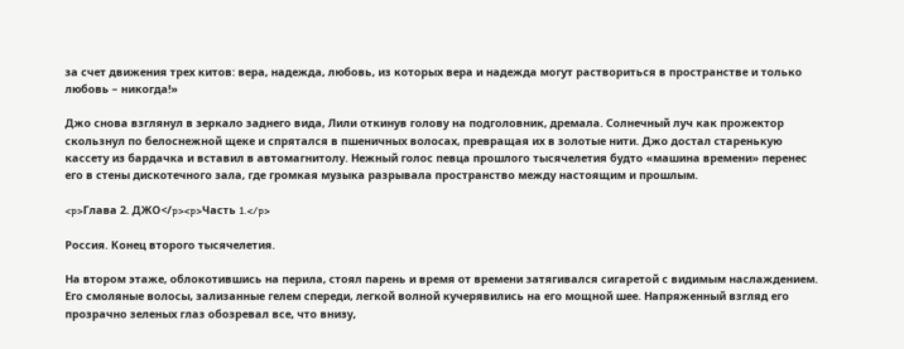за счет движения трех китов: вера, надежда, любовь, из которых вера и надежда могут раствориться в пространстве и только любовь – никогда!»

Джо снова взглянул в зеркало заднего вида, Лили откинув голову на подголовник, дремала. Солнечный луч как прожектор скользнул по белоснежной щеке и спрятался в пшеничных волосах, превращая их в золотые нити. Джо достал старенькую кассету из бардачка и вставил в автомагнитолу. Нежный голос певца прошлого тысячелетия будто «машина времени» перенес его в стены дискотечного зала, где громкая музыка разрывала пространство между настоящим и прошлым.

<p>Глава 2. ДЖО</p><p>Часть 1.</p>

Россия. Конец второго тысячелетия.

На втором этаже, облокотившись на перила, стоял парень и время от времени затягивался сигаретой с видимым наслаждением. Его смоляные волосы, зализанные гелем спереди, легкой волной кучерявились на его мощной шее. Напряженный взгляд его прозрачно зеленых глаз обозревал все, что внизу,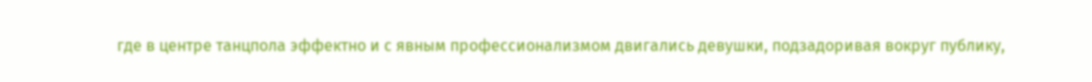где в центре танцпола эффектно и с явным профессионализмом двигались девушки, подзадоривая вокруг публику,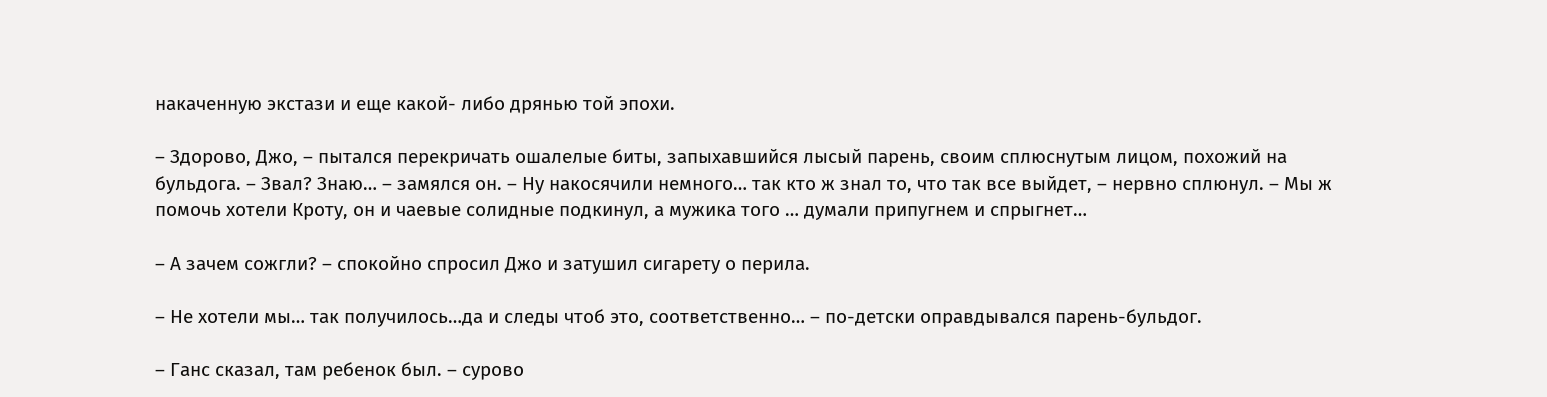накаченную экстази и еще какой- либо дрянью той эпохи.

– Здорово, Джо, – пытался перекричать ошалелые биты, запыхавшийся лысый парень, своим сплюснутым лицом, похожий на бульдога. – Звал? Знаю… – замялся он. – Ну накосячили немного… так кто ж знал то, что так все выйдет, – нервно сплюнул. – Мы ж помочь хотели Кроту, он и чаевые солидные подкинул, а мужика того … думали припугнем и спрыгнет…

– А зачем сожгли? – спокойно спросил Джо и затушил сигарету о перила.

– Не хотели мы… так получилось…да и следы чтоб это, соответственно… – по-детски оправдывался парень-бульдог.

– Ганс сказал, там ребенок был. – сурово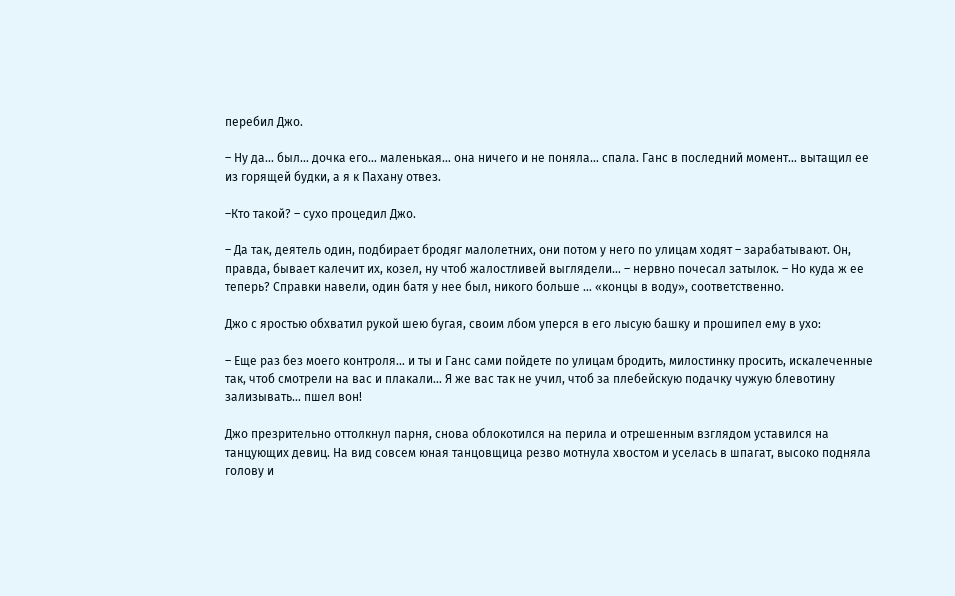перебил Джо.

– Ну да… был… дочка его… маленькая… она ничего и не поняла… спала. Ганс в последний момент… вытащил ее из горящей будки, а я к Пахану отвез.

–Кто такой? – сухо процедил Джо.

– Да так, деятель один, подбирает бродяг малолетних, они потом у него по улицам ходят – зарабатывают. Он, правда, бывает калечит их, козел, ну чтоб жалостливей выглядели… – нервно почесал затылок. – Но куда ж ее теперь? Справки навели, один батя у нее был, никого больше … «концы в воду», соответственно.

Джо с яростью обхватил рукой шею бугая, своим лбом уперся в его лысую башку и прошипел ему в ухо:

– Еще раз без моего контроля… и ты и Ганс сами пойдете по улицам бродить, милостинку просить, искалеченные так, чтоб смотрели на вас и плакали… Я же вас так не учил, чтоб за плебейскую подачку чужую блевотину зализывать… пшел вон!

Джо презрительно оттолкнул парня, снова облокотился на перила и отрешенным взглядом уставился на танцующих девиц. На вид совсем юная танцовщица резво мотнула хвостом и уселась в шпагат, высоко подняла голову и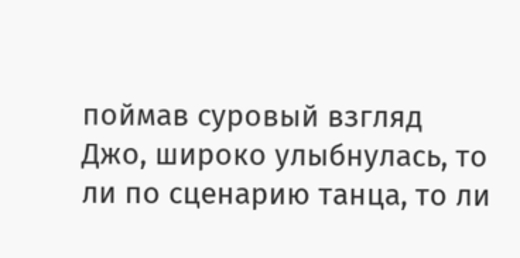поймав суровый взгляд Джо, широко улыбнулась, то ли по сценарию танца, то ли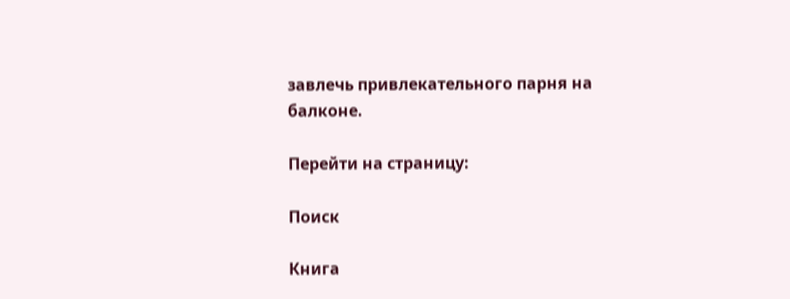завлечь привлекательного парня на балконе.

Перейти на страницу:

Поиск

Книга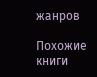жанров

Похожие книги